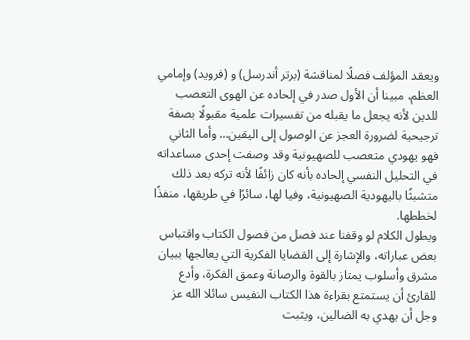ويعقد المؤلف فصلًا لمناقشة (برتر أندرسل) و (فرويد) وإمامي العظم، مبينا أن الأول صدر في إلحاده عن الهوى التعصب للدين لأنه يجعل ما يقبله من تفسيرات علمية مقبولًا بصفة ترجيحية لضرورة العجز عن الوصول إلى اليقين… وأما الثاني فهو يهودي متعصب للصهيونية وقد وصفت إحدى مساعداته في التحليل النفسي إلحاده بأنه كان زائفًا لأنه تركه بعد ذلك متشبثًا باليهودية الصهيونية، وفيا لها، سائرًا في طريقها، منفذًا لخططها.
ويطول الكلام لو وقفنا عند فصل من فصول الكتاب واقتباس بعض عباراته، والإشارة إلى القضايا الفكرية التي يعالجها ببيان مشرق وأسلوب يمتاز بالقوة والرصانة وعمق الفكرة، وأدع للقارئ أن يستمتع بقراءة هذا الكتاب النفيس سائلا الله عز وجل أن يهدي به الضالين، ويثبت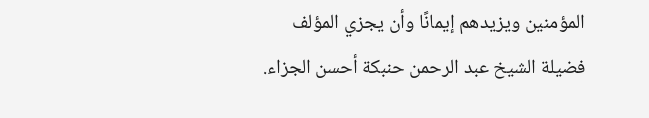المؤمنين ويزيدهم إيمانًا وأن يجزي المؤلف فضيلة الشيخ عبد الرحمن حنبكة أحسن الجزاء.